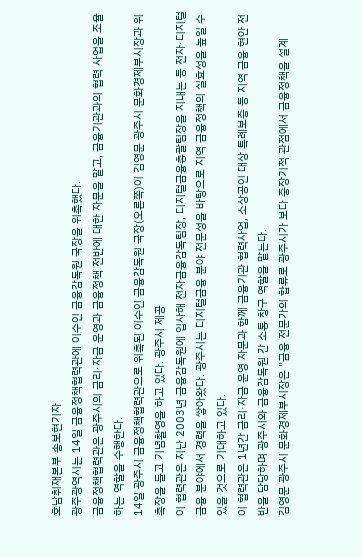호남취재본부 송보현기자
광주광역시는 14일 금융정책협력관에 이수인 금융감독원 국장을 위촉했다.
금융정책협력관은 광주시의 금리·자금 운영과 금융정책 전반에 대한 자문을 맡고, 금융기관과의 협력 사업을 조율하는 역할을 수행한다.
14일 광주시 금융정책협력관으로 위촉된 이수인 금융감독원 국장(오른쪽)이 김영문 광주시 문화경제부시장과 위촉장을 들고 기념촬영을 하고 있다. 광주시 제공
이 협력관은 지난 2003년 금융감독원에 입사해 전자금융감독팀장, 디지털금융총괄팀장을 지내는 등 전자·디지털 금융 분야에서 경력을 쌓아왔다. 광주시는 디지털금융 분야 전문성을 바탕으로 지역 금융정책의 실효성을 높일 수 있을 것으로 기대하고 있다.
이 협력관은 1년간 금리·자금 운영 자문과 함께 금융기관 협력사업, 소상공인 대상 특례보증 등 지역 금융 현안 전반을 담당하며 광주시와 금융감독원 간 소통 창구 역할을 맡는다.
김영문 광주시 문화경제부시장은 "금융 전문가의 합류로 광주시가 보다 중장기적 관점에서 금융정책을 설계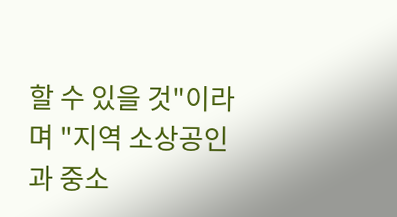할 수 있을 것"이라며 "지역 소상공인과 중소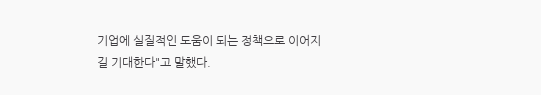기업에 실질적인 도움이 되는 정책으로 이어지길 기대한다"고 말했다.